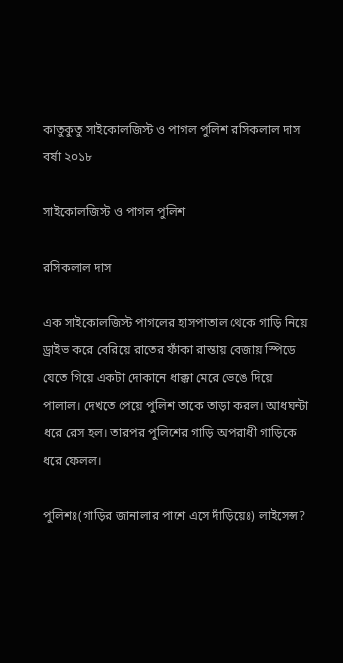কাতুকুতু সাইকোলজিস্ট ও পাগল পুলিশ রসিকলাল দাস বর্ষা ২০১৮

সাইকোলজিস্ট ও পাগল পুলিশ

রসিকলাল দাস

এক সাইকোলজিস্ট পাগলের হাসপাতাল থেকে গাড়ি নিয়ে ড্রাইভ করে বেরিয়ে রাতের ফাঁকা রাস্তায় বেজায় স্পিডে যেতে গিয়ে একটা দোকানে ধাক্কা মেরে ভেঙে দিয়ে পালাল। দেখতে পেয়ে পুলিশ তাকে তাড়া করল। আধঘন্টা ধরে রেস হল। তারপর পুলিশের গাড়ি অপরাধী গাড়িকে ধরে ফেলল।

পুলিশঃ(গাড়ির জানালার পাশে এসে দাঁড়িয়েঃ) লাইসেন্স?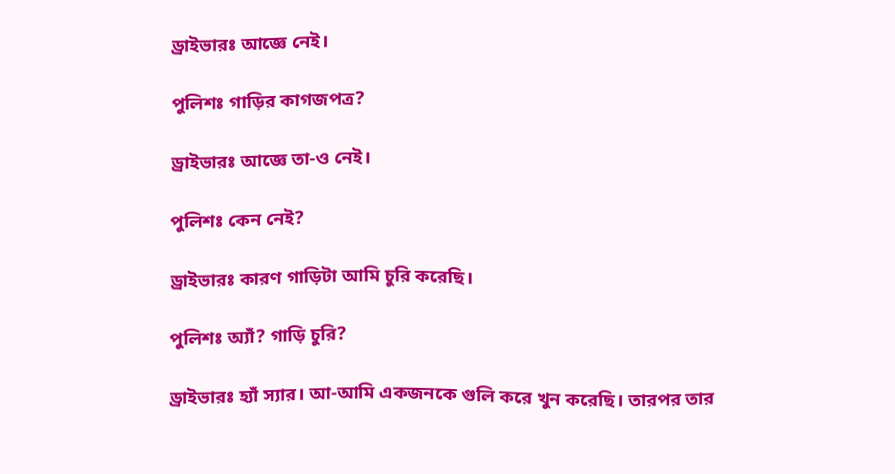ড্রাইভারঃ আজ্ঞে নেই।

পুলিশঃ গাড়ির কাগজপত্র?

ড্রাইভারঃ আজ্ঞে তা-ও নেই।

পুলিশঃ কেন নেই?

ড্রাইভারঃ কারণ গাড়িটা আমি চুরি করেছি।

পুলিশঃ অ্যাঁ? গাড়ি চুরি?

ড্রাইভারঃ হ্যাঁ স্যার। আ-আমি একজনকে গুলি করে খুন করেছি। তারপর তার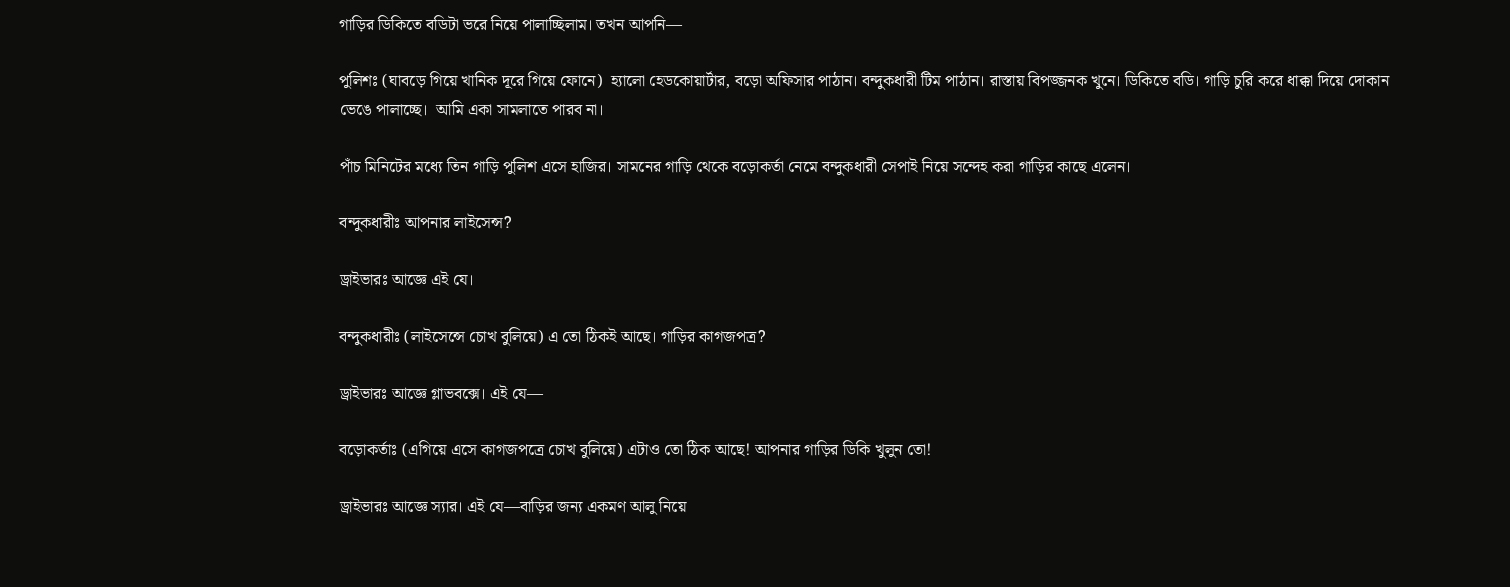গাড়ির ডিকিতে বডিটা ভরে নিয়ে পালাচ্ছিলাম। তখন আপনি—

পুলিশঃ (ঘাবড়ে গিয়ে খানিক দূরে গিয়ে ফোনে)  হ্যালো হেডকোয়ার্টার, বড়ো অফিসার পাঠান। বন্দুকধারী টিম পাঠান। রাস্তায় বিপজ্জনক খুনে। ডিকিতে বডি। গাড়ি চুরি করে ধাক্কা দিয়ে দোকান ভেঙে পালাচ্ছে।  আমি একা সামলাতে পারব না।

পাঁচ মিনিটের মধ্যে তিন গাড়ি পুলিশ এসে হাজির। সামনের গাড়ি থেকে বড়োকর্তা নেমে বন্দুকধারী সেপাই নিয়ে সন্দেহ করা গাড়ির কাছে এলেন।

বন্দুকধারীঃ আপনার লাইসেন্স?

ড্রাইভারঃ আজ্ঞে এই যে।

বন্দুকধারীঃ (লাইসেন্সে চোখ বুলিয়ে) এ তো ঠিকই আছে। গাড়ির কাগজপত্র?

ড্রাইভারঃ আজ্ঞে গ্লাভবক্সে। এই যে—

বড়োকর্তাঃ (এগিয়ে এসে কাগজপত্রে চোখ বুলিয়ে) এটাও তো ঠিক আছে! আপনার গাড়ির ডিকি খুলুন তো!

ড্রাইভারঃ আজ্ঞে স্যার। এই যে—বাড়ির জন্য একমণ আলু নিয়ে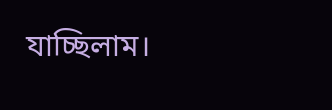যাচ্ছিলাম।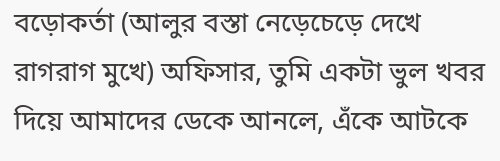বড়োকর্তা (আলুর বস্তা নেড়েচেড়ে দেখে রাগরাগ মুখে) অফিসার, তুমি একটা ভুল খবর দিয়ে আমাদের ডেকে আনলে, এঁকে আটকে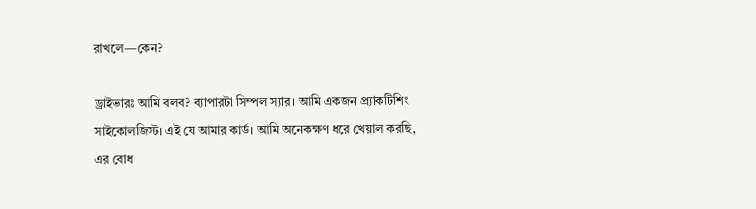রাখলে—কেন?

ড্রাইভারঃ আমি বলব? ব্যাপারটা সিম্পল স্যার। আমি একজন প্র্যাকটিশিং সাইকোলজিস্ট। এই যে আমার কার্ড। আমি অনেকক্ষণ ধরে খেয়াল করছি, এর বোধ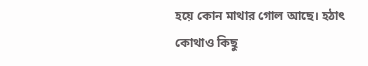হয়ে কোন মাথার গোল আছে। হঠাৎ কোথাও কিছু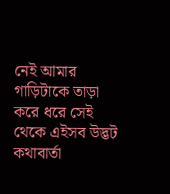নেই আমার গাড়িটাকে তাড়া করে ধরে সেই থেকে এইসব উদ্ভট কথাবার্তা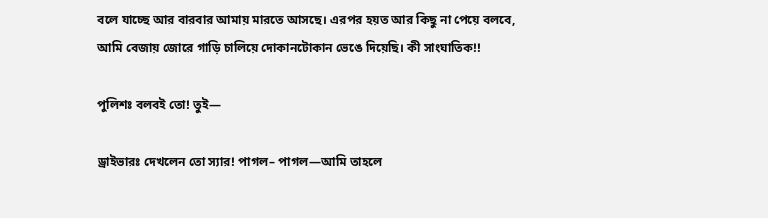বলে যাচ্ছে আর বারবার আমায় মারতে আসছে। এরপর হয়ত আর কিছু না পেয়ে বলবে, আমি বেজায় জোরে গাড়ি চালিয়ে দোকানটোকান ভেঙে দিয়েছি। কী সাংঘাতিক!!

পুলিশঃ বলবই তো! তুই—

ড্রাইভারঃ দেখলেন তো স্যার! পাগল– পাগল—আমি তাহলে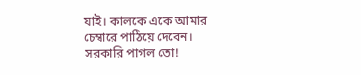যাই। কালকে একে আমার চেম্বারে পাঠিয়ে দেবেন। সরকারি পাগল তো!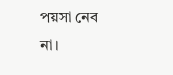পয়সা নেব না।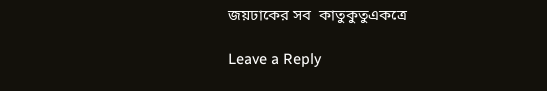জয়ঢাকের সব  কাতুকুতুএকত্রে

Leave a Reply